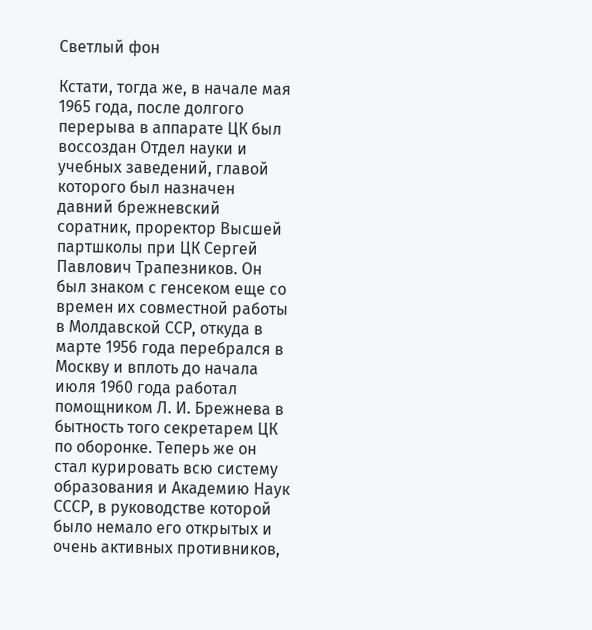Светлый фон

Кстати, тогда же, в начале мая 1965 года, после долгого перерыва в аппарате ЦК был воссоздан Отдел науки и учебных заведений, главой которого был назначен давний брежневский соратник, проректор Высшей партшколы при ЦК Сергей Павлович Трапезников. Он был знаком с генсеком еще со времен их совместной работы в Молдавской ССР, откуда в марте 1956 года перебрался в Москву и вплоть до начала июля 1960 года работал помощником Л. И. Брежнева в бытность того секретарем ЦК по оборонке. Теперь же он стал курировать всю систему образования и Академию Наук СССР, в руководстве которой было немало его открытых и очень активных противников,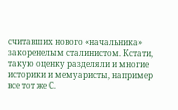считавших нового «начальника» закоренелым сталинистом. Кстати, такую оценку разделяли и многие историки и мемуаристы, например все тот же С.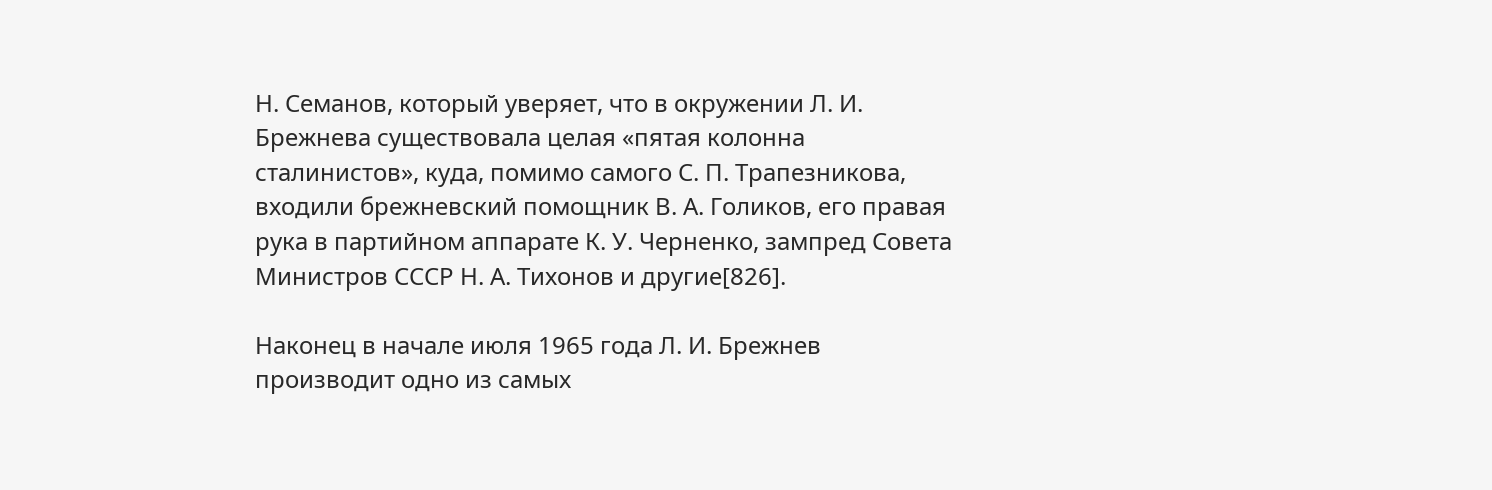Н. Семанов, который уверяет, что в окружении Л. И. Брежнева существовала целая «пятая колонна сталинистов», куда, помимо самого С. П. Трапезникова, входили брежневский помощник В. А. Голиков, его правая рука в партийном аппарате К. У. Черненко, зампред Совета Министров СССР Н. А. Тихонов и другие[826].

Наконец в начале июля 1965 года Л. И. Брежнев производит одно из самых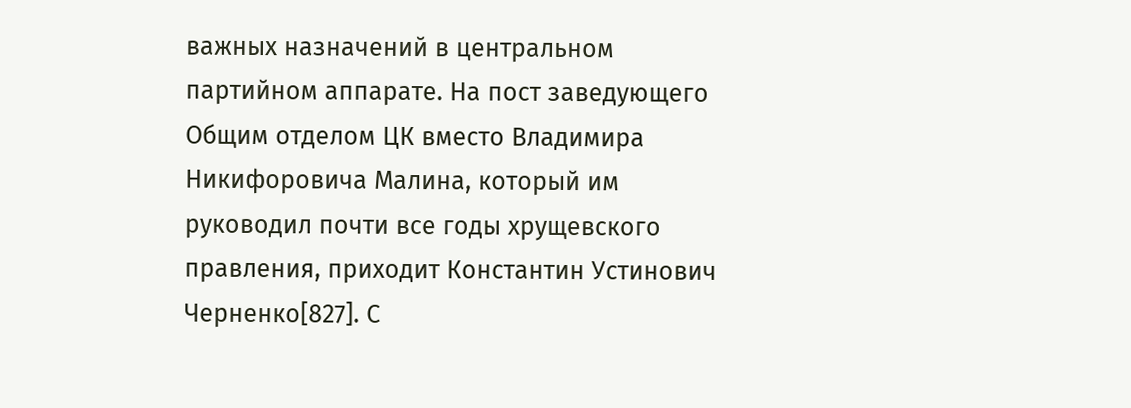важных назначений в центральном партийном аппарате. На пост заведующего Общим отделом ЦК вместо Владимира Никифоровича Малина, который им руководил почти все годы хрущевского правления, приходит Константин Устинович Черненко[827]. С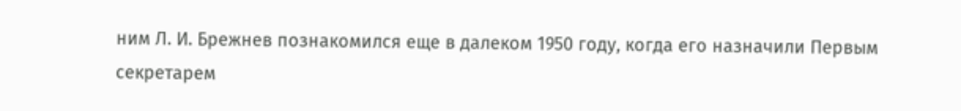ним Л. И. Брежнев познакомился еще в далеком 1950 году, когда его назначили Первым секретарем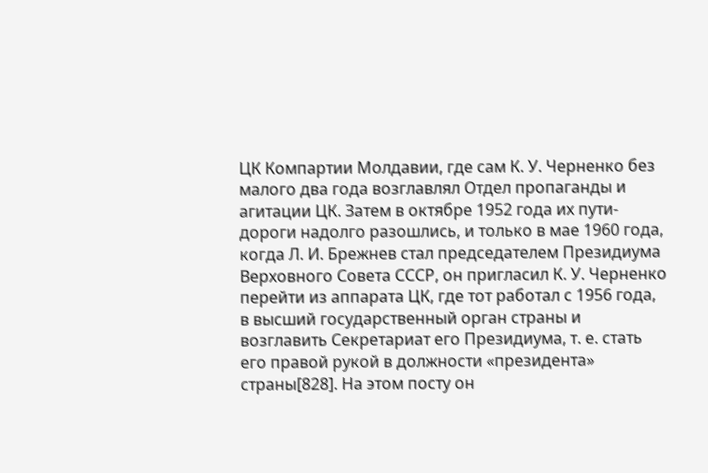ЦК Компартии Молдавии, где сам К. У. Черненко без малого два года возглавлял Отдел пропаганды и агитации ЦК. Затем в октябре 1952 года их пути-дороги надолго разошлись, и только в мае 1960 года, когда Л. И. Брежнев стал председателем Президиума Верховного Совета СССР, он пригласил К. У. Черненко перейти из аппарата ЦК, где тот работал с 1956 года, в высший государственный орган страны и возглавить Секретариат его Президиума, т. е. стать его правой рукой в должности «президента» страны[828]. На этом посту он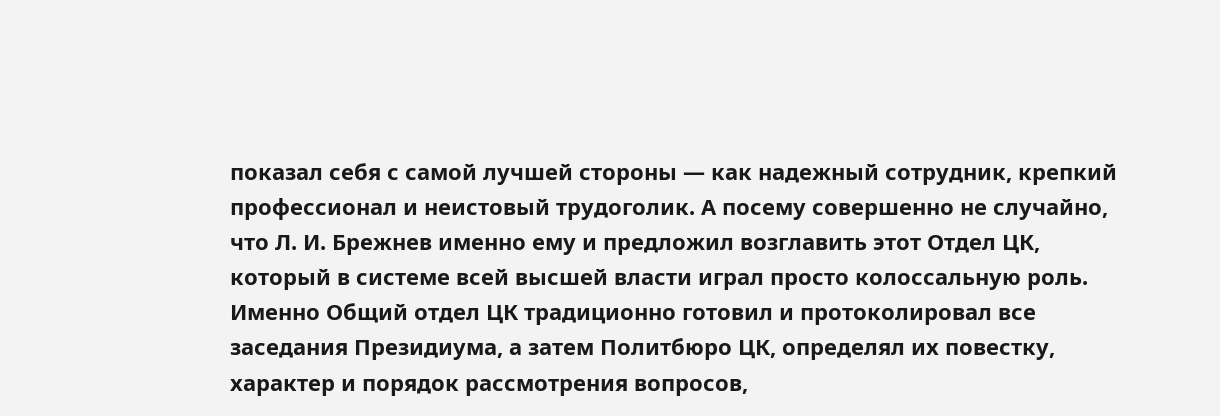показал себя с самой лучшей стороны — как надежный сотрудник, крепкий профессионал и неистовый трудоголик. А посему совершенно не случайно, что Л. И. Брежнев именно ему и предложил возглавить этот Отдел ЦК, который в системе всей высшей власти играл просто колоссальную роль. Именно Общий отдел ЦК традиционно готовил и протоколировал все заседания Президиума, а затем Политбюро ЦК, определял их повестку, характер и порядок рассмотрения вопросов,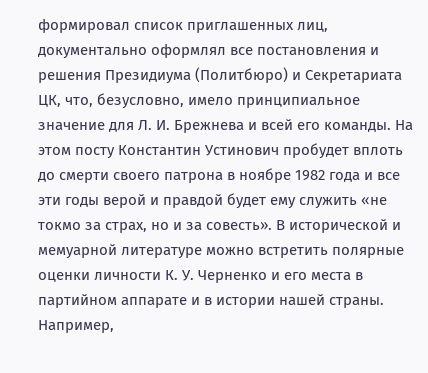формировал список приглашенных лиц, документально оформлял все постановления и решения Президиума (Политбюро) и Секретариата ЦК, что, безусловно, имело принципиальное значение для Л. И. Брежнева и всей его команды. На этом посту Константин Устинович пробудет вплоть до смерти своего патрона в ноябре 1982 года и все эти годы верой и правдой будет ему служить «не токмо за страх, но и за совесть». В исторической и мемуарной литературе можно встретить полярные оценки личности К. У. Черненко и его места в партийном аппарате и в истории нашей страны. Например,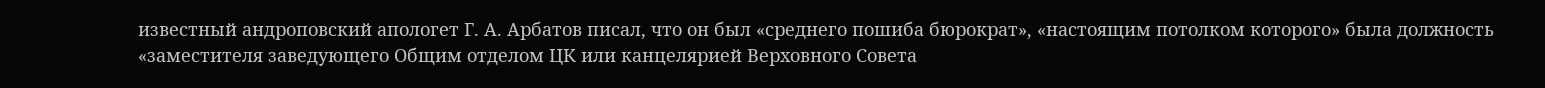известный андроповский апологет Г. А. Арбатов писал, что он был «среднего пошиба бюрократ», «настоящим потолком которого» была должность «заместителя заведующего Общим отделом ЦК или канцелярией Верховного Совета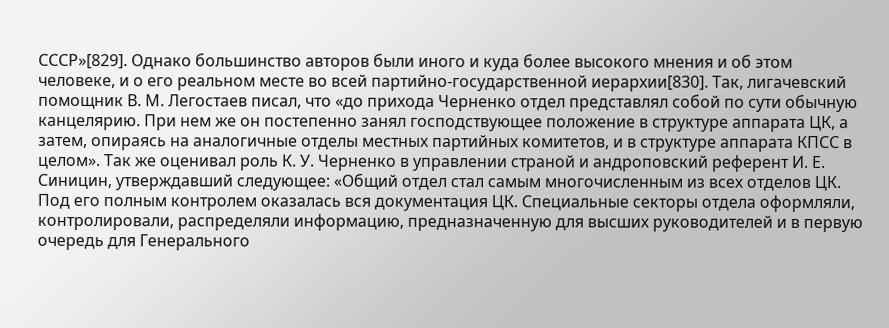СССР»[829]. Однако большинство авторов были иного и куда более высокого мнения и об этом человеке, и о его реальном месте во всей партийно-государственной иерархии[830]. Так, лигачевский помощник В. М. Легостаев писал, что «до прихода Черненко отдел представлял собой по сути обычную канцелярию. При нем же он постепенно занял господствующее положение в структуре аппарата ЦК, а затем, опираясь на аналогичные отделы местных партийных комитетов, и в структуре аппарата КПСС в целом». Так же оценивал роль К. У. Черненко в управлении страной и андроповский референт И. Е. Синицин, утверждавший следующее: «Общий отдел стал самым многочисленным из всех отделов ЦК. Под его полным контролем оказалась вся документация ЦК. Специальные секторы отдела оформляли, контролировали, распределяли информацию, предназначенную для высших руководителей и в первую очередь для Генерального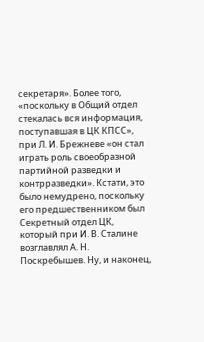секретаря». Более того, «поскольку в Общий отдел стекалась вся информация, поступавшая в ЦК КПСС», при Л. И. Брежневе «он стал играть роль своеобразной партийной разведки и контрразведки». Кстати, это было немудрено, поскольку его предшественником был Секретный отдел ЦК, который при И. В. Сталине возглавлял А. Н. Поскребышев. Ну, и наконец,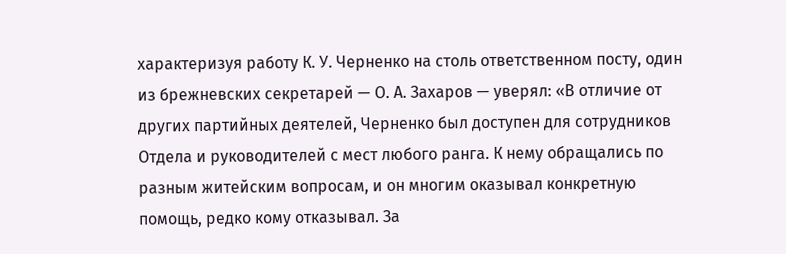характеризуя работу К. У. Черненко на столь ответственном посту, один из брежневских секретарей — О. А. Захаров — уверял: «В отличие от других партийных деятелей, Черненко был доступен для сотрудников Отдела и руководителей с мест любого ранга. К нему обращались по разным житейским вопросам, и он многим оказывал конкретную помощь, редко кому отказывал. За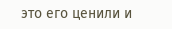это его ценили и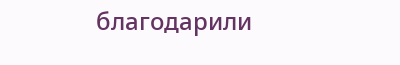благодарили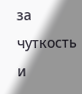за чуткость и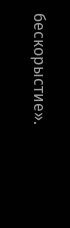бескорыстие».